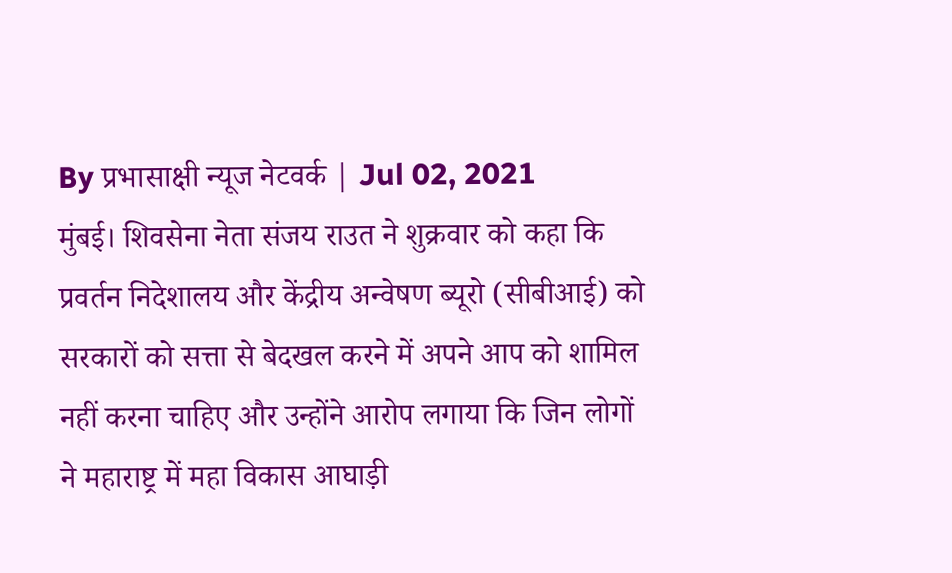By प्रभासाक्षी न्यूज नेटवर्क | Jul 02, 2021
मुंबई। शिवसेना नेता संजय राउत ने शुक्रवार को कहा कि प्रवर्तन निदेशालय और केंद्रीय अन्वेषण ब्यूरो (सीबीआई) को सरकारों को सत्ता से बेदखल करने में अपने आप को शामिल नहीं करना चाहिए और उन्होंने आरोप लगाया कि जिन लोगों ने महाराष्ट्र में महा विकास आघाड़ी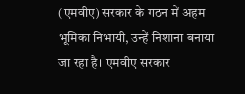(एमवीए) सरकार के गठन में अहम भूमिका निभायी, उन्हें निशाना बनाया जा रहा है। एमवीए सरकार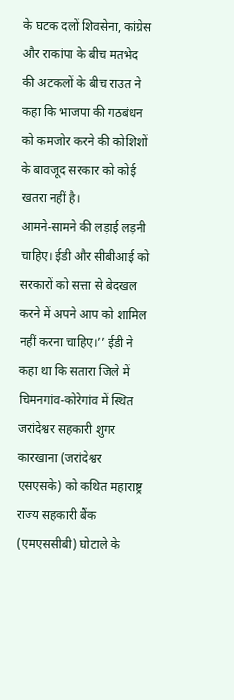के घटक दलों शिवसेना, कांग्रेस और राकांपा के बीच मतभेद की अटकलों के बीच राउत ने कहा कि भाजपा की गठबंधन को कमजोर करने की कोशिशों के बावजूद सरकार को कोई खतरा नहीं है।
आमने-सामने की लड़ाई लड़नी चाहिए। ईडी और सीबीआई को सरकारों को सत्ता से बेदखल करने में अपने आप को शामिल नहीं करना चाहिए।’’ ईडी ने कहा था कि सतारा जिले में चिमनगांव-कोरेगांव में स्थित जरांदेश्वर सहकारी शुगर कारखाना (जरांदेश्वर एसएसके) को कथित महाराष्ट्र राज्य सहकारी बैंक (एमएससीबी) घोटाले के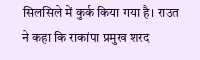सिलसिले में कुर्क किया गया है। राउत ने कहा कि राकांपा प्रमुख शरद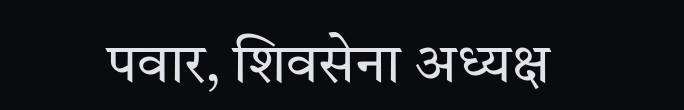पवार, शिवसेना अध्यक्ष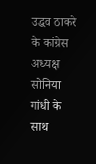उद्धव ठाकरे के कांग्रेस अध्यक्ष सोनिया गांधी के साथ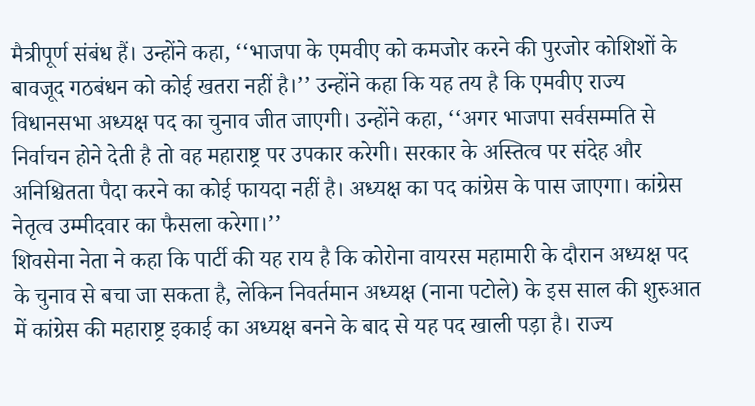मैत्रीपूर्ण संबंध हैं। उन्होंने कहा, ‘‘भाजपा के एमवीए को कमजोर करने की पुरजोर कोशिशों के बावजूद गठबंधन को कोई खतरा नहीं है।’’ उन्होंने कहा कि यह तय है कि एमवीए राज्य विधानसभा अध्यक्ष पद का चुनाव जीत जाएगी। उन्होंने कहा, ‘‘अगर भाजपा सर्वसम्मति से निर्वाचन होने देती है तो वह महाराष्ट्र पर उपकार करेगी। सरकार के अस्तित्व पर संदेह और अनिश्चितता पैदा करने का कोई फायदा नहीं है। अध्यक्ष का पद कांग्रेस के पास जाएगा। कांग्रेस नेतृत्व उम्मीदवार का फैसला करेगा।’’
शिवसेना नेता ने कहा कि पार्टी की यह राय है कि कोरोना वायरस महामारी के दौरान अध्यक्ष पद के चुनाव से बचा जा सकता है, लेकिन निवर्तमान अध्यक्ष (नाना पटोले) के इस साल की शुरुआत में कांग्रेस की महाराष्ट्र इकाई का अध्यक्ष बनने के बाद से यह पद खाली पड़ा है। राज्य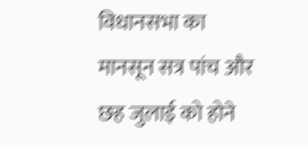विधानसभा का मानसून सत्र पांच और छह जुलाई को होने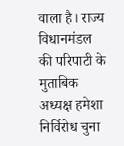वाला है। राज्य विधानमंडल की परिपाटी के मुताबिक अध्यक्ष हमेशा निर्विरोध चुना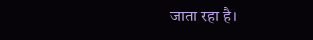जाता रहा है।